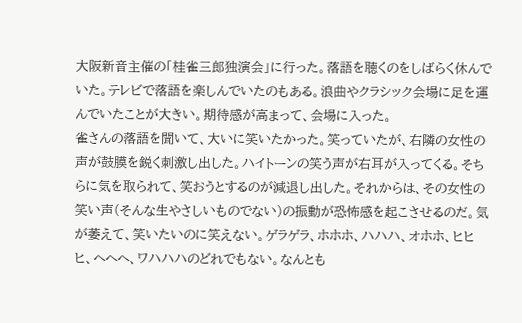大阪新音主催の「桂雀三郎独演会」に行った。落語を聴くのをしばらく休んでいた。テレビで落語を楽しんでいたのもある。浪曲やクラシック会場に足を運んでいたことが大きい。期待感が高まって、会場に入った。
雀さんの落語を聞いて、大いに笑いたかった。笑っていたが、右隣の女性の声が鼓膜を鋭く刺激し出した。ハイトーンの笑う声が右耳が入ってくる。そちらに気を取られて、笑おうとするのが減退し出した。それからは、その女性の笑い声(そんな生やさしいものでない)の振動が恐怖感を起こさせるのだ。気が萎えて、笑いたいのに笑えない。ゲラゲラ、ホホホ、ハハハ、オホホ、ヒヒヒ、へへへ、ワハハハのどれでもない。なんとも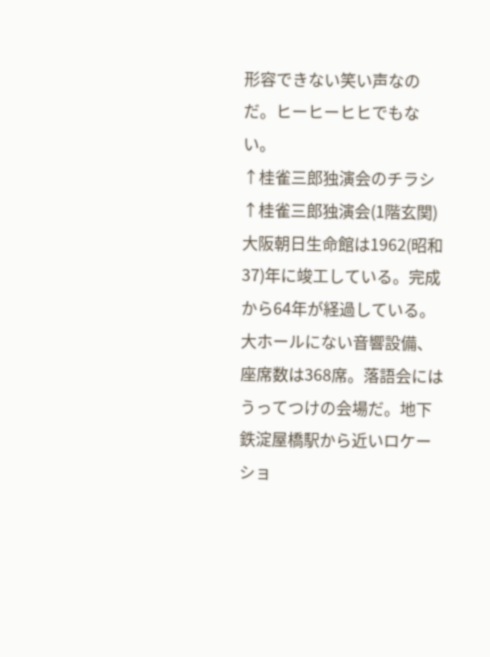形容できない笑い声なのだ。ヒーヒーヒヒでもない。
↑桂雀三郎独演会のチラシ
↑桂雀三郎独演会(1階玄関)
大阪朝日生命館は1962(昭和37)年に竣工している。完成から64年が経過している。大ホールにない音響設備、座席数は368席。落語会にはうってつけの会場だ。地下鉄淀屋橋駅から近いロケーショ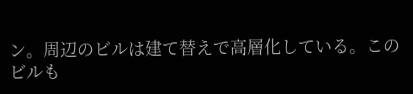ン。周辺のビルは建て替えで高層化している。このビルも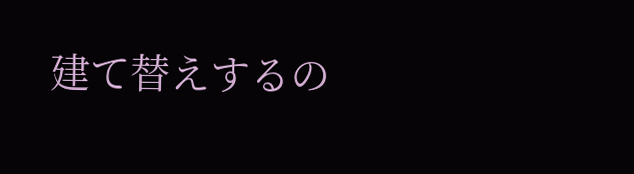建て替えするの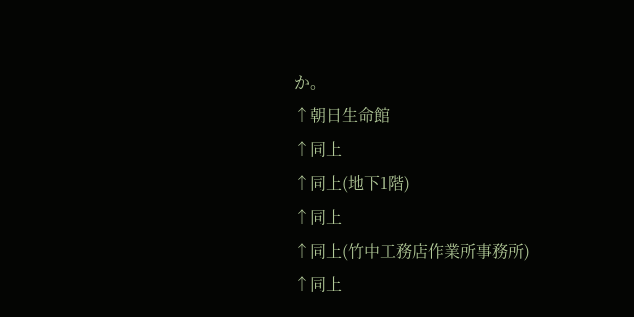か。
↑朝日生命館
↑同上
↑同上(地下1階)
↑同上
↑同上(竹中工務店作業所事務所)
↑同上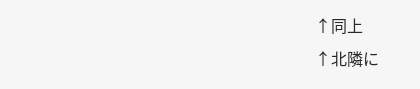↑同上
↑北隣に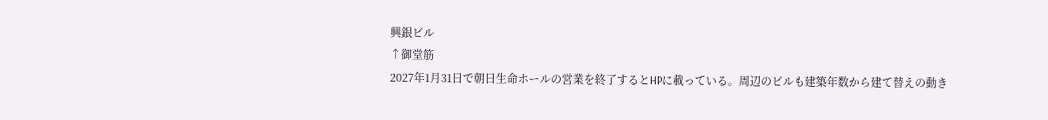興銀ビル
↑御堂筋
2027年1月31日で朝日生命ホールの営業を終了するとHPに載っている。周辺のビルも建築年数から建て替えの動き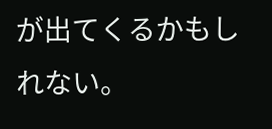が出てくるかもしれない。